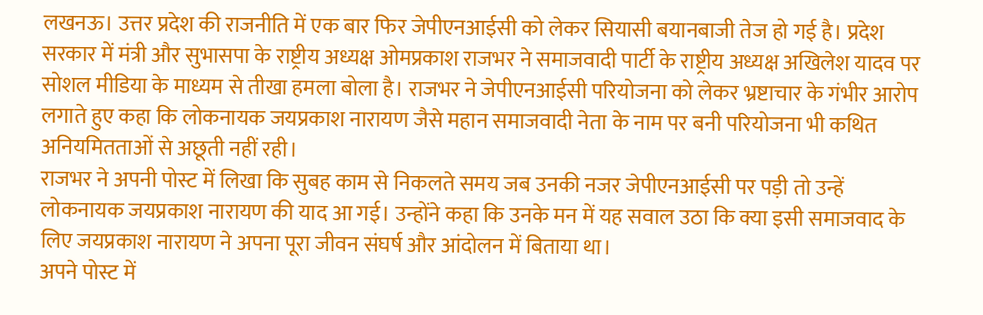लखनऊ। उत्तर प्रदेश की राजनीति में एक बार फिर जेपीएनआईसी को लेकर सियासी बयानबाजी तेज हो गई है। प्रदेश सरकार में मंत्री और सुभासपा के राष्ट्रीय अध्यक्ष ओमप्रकाश राजभर ने समाजवादी पार्टी के राष्ट्रीय अध्यक्ष अखिलेश यादव पर सोशल मीडिया के माध्यम से तीखा हमला बोला है। राजभर ने जेपीएनआईसी परियोजना को लेकर भ्रष्टाचार के गंभीर आरोप लगाते हुए कहा कि लोकनायक जयप्रकाश नारायण जैसे महान समाजवादी नेता के नाम पर बनी परियोजना भी कथित अनियमितताओं से अछूती नहीं रही।
राजभर ने अपनी पोस्ट में लिखा कि सुबह काम से निकलते समय जब उनकी नजर जेपीएनआईसी पर पड़ी तो उन्हें लोकनायक जयप्रकाश नारायण की याद आ गई। उन्होंने कहा कि उनके मन में यह सवाल उठा कि क्या इसी समाजवाद के लिए जयप्रकाश नारायण ने अपना पूरा जीवन संघर्ष और आंदोलन में बिताया था।
अपने पोस्ट में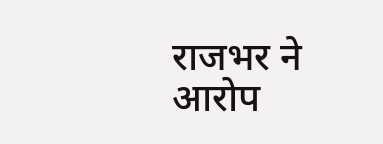राजभर ने आरोप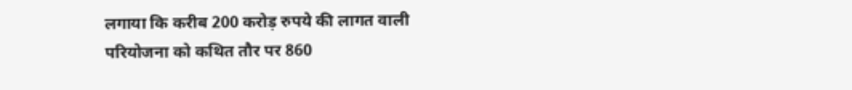लगाया कि करीब 200 करोड़ रुपये की लागत वाली परियोजना को कथित तौर पर 860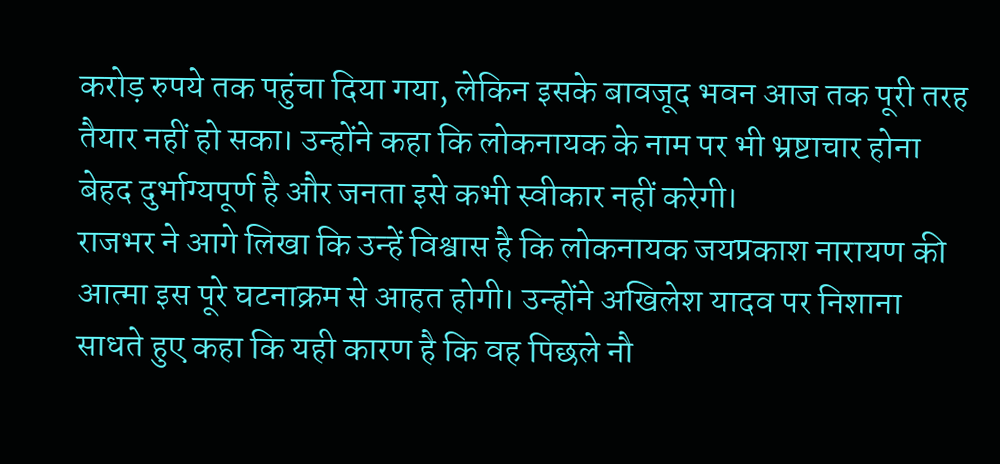करोड़ रुपये तक पहुंचा दिया गया, लेकिन इसके बावजूद भवन आज तक पूरी तरह तैयार नहीं हो सका। उन्होंने कहा कि लोकनायक के नाम पर भी भ्रष्टाचार होना बेहद दुर्भाग्यपूर्ण है और जनता इसे कभी स्वीकार नहीं करेगी।
राजभर ने आगे लिखा कि उन्हें विश्वास है कि लोकनायक जयप्रकाश नारायण की आत्मा इस पूरे घटनाक्रम से आहत होगी। उन्होंने अखिलेश यादव पर निशाना साधते हुए कहा कि यही कारण है कि वह पिछले नौ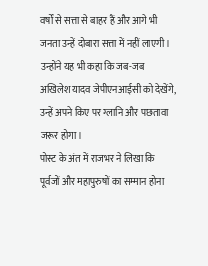वर्षों से सत्ता से बाहर हैं और आगे भी जनता उन्हें दोबारा सत्ता में नहीं लाएगी। उन्होंने यह भी कहा कि जब-जब अखिलेश यादव जेपीएनआईसी को देखेंगे, उन्हें अपने किए पर ग्लानि और पछतावा जरूर होगा।
पोस्ट के अंत में राजभर ने लिखा कि पूर्वजों और महापुरुषों का सम्मान होना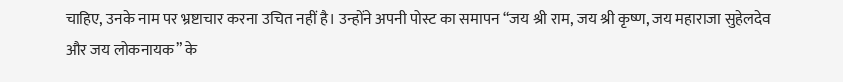चाहिए, उनके नाम पर भ्रष्टाचार करना उचित नहीं है। उन्होंने अपनी पोस्ट का समापन “जय श्री राम, जय श्री कृष्ण, जय महाराजा सुहेलदेव और जय लोकनायक” के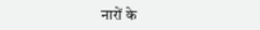नारों के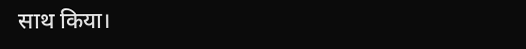साथ किया।